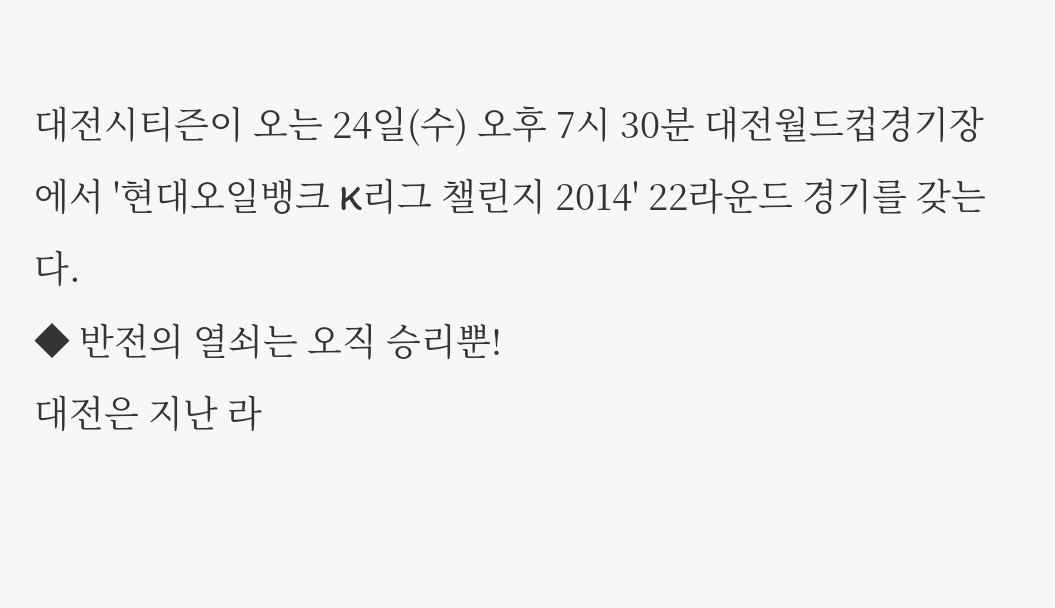대전시티즌이 오는 24일(수) 오후 7시 30분 대전월드컵경기장에서 '현대오일뱅크 K리그 챌린지 2014' 22라운드 경기를 갖는다.
◆ 반전의 열쇠는 오직 승리뿐!
대전은 지난 라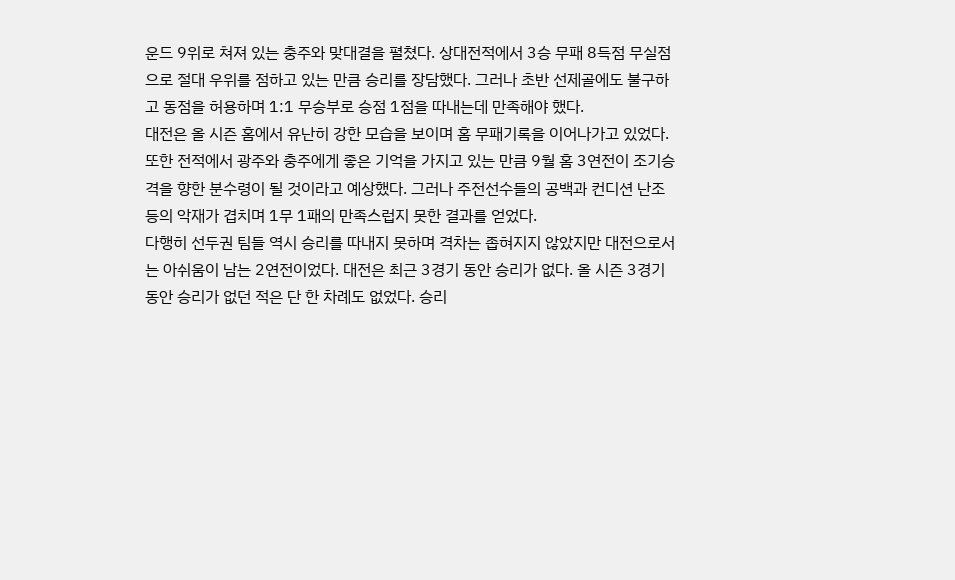운드 9위로 쳐져 있는 충주와 맞대결을 펼쳤다. 상대전적에서 3승 무패 8득점 무실점으로 절대 우위를 점하고 있는 만큼 승리를 장담했다. 그러나 초반 선제골에도 불구하고 동점을 허용하며 1:1 무승부로 승점 1점을 따내는데 만족해야 했다.
대전은 올 시즌 홈에서 유난히 강한 모습을 보이며 홈 무패기록을 이어나가고 있었다. 또한 전적에서 광주와 충주에게 좋은 기억을 가지고 있는 만큼 9월 홈 3연전이 조기승격을 향한 분수령이 될 것이라고 예상했다. 그러나 주전선수들의 공백과 컨디션 난조 등의 악재가 겹치며 1무 1패의 만족스럽지 못한 결과를 얻었다.
다행히 선두권 팀들 역시 승리를 따내지 못하며 격차는 좁혀지지 않았지만 대전으로서는 아쉬움이 남는 2연전이었다. 대전은 최근 3경기 동안 승리가 없다. 올 시즌 3경기 동안 승리가 없던 적은 단 한 차례도 없었다. 승리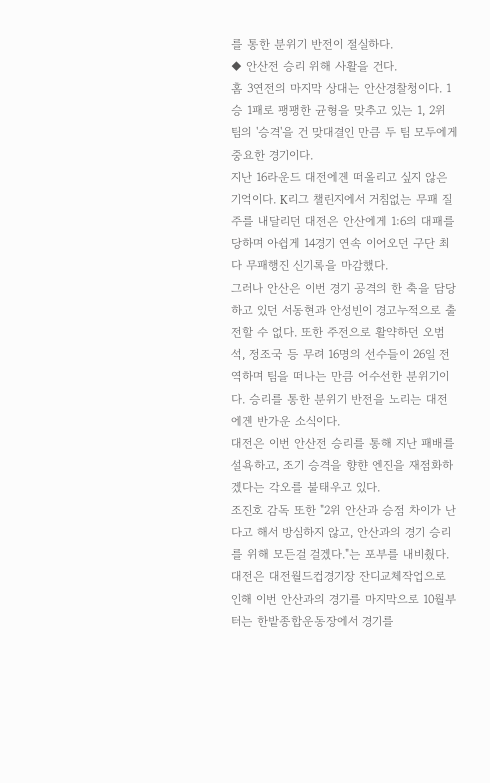를 통한 분위기 반전이 절실하다.
◆ 안산전 승리 위해 사활을 건다.
홈 3연전의 마지막 상대는 안산경찰청이다. 1승 1패로 팽팽한 균형을 맞추고 있는 1, 2위 팀의 '승격'을 건 맞대결인 만큼 두 팀 모두에게 중요한 경기이다.
지난 16라운드 대전에겐 떠올리고 싶지 않은 기억이다. K리그 챌린지에서 거침없는 무패 질주를 내달리던 대전은 안산에게 1:6의 대패를 당하며 아쉽게 14경기 연속 이어오던 구단 최다 무패행진 신기록을 마감했다.
그러나 안산은 이번 경기 공격의 한 축을 담당하고 있던 서동현과 안성빈이 경고누적으로 출전할 수 없다. 또한 주전으로 활약하던 오범석, 정조국 등 무려 16명의 선수들이 26일 전역하며 팀을 떠나는 만큼 어수선한 분위기이다. 승리를 통한 분위기 반전을 노리는 대전에겐 반가운 소식이다.
대전은 이번 안산전 승리를 통해 지난 패배를 설욕하고, 조기 승격을 향햔 엔진을 재점화하겠다는 각오를 불태우고 있다.
조진호 감독 또한 "2위 안산과 승점 차이가 난다고 해서 방심하지 않고, 안산과의 경기 승리를 위해 모든걸 걸겠다."는 포부를 내비췄다.
대전은 대전월드컵경기장 잔디교체작업으로 인해 이번 안산과의 경기를 마지막으로 10월부터는 한밭종합운동장에서 경기를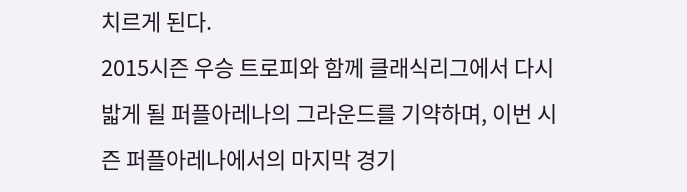치르게 된다.
2015시즌 우승 트로피와 함께 클래식리그에서 다시 밟게 될 퍼플아레나의 그라운드를 기약하며, 이번 시즌 퍼플아레나에서의 마지막 경기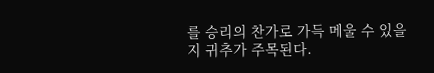를 승리의 찬가로 가득 메울 수 있을지 귀추가 주목된다.